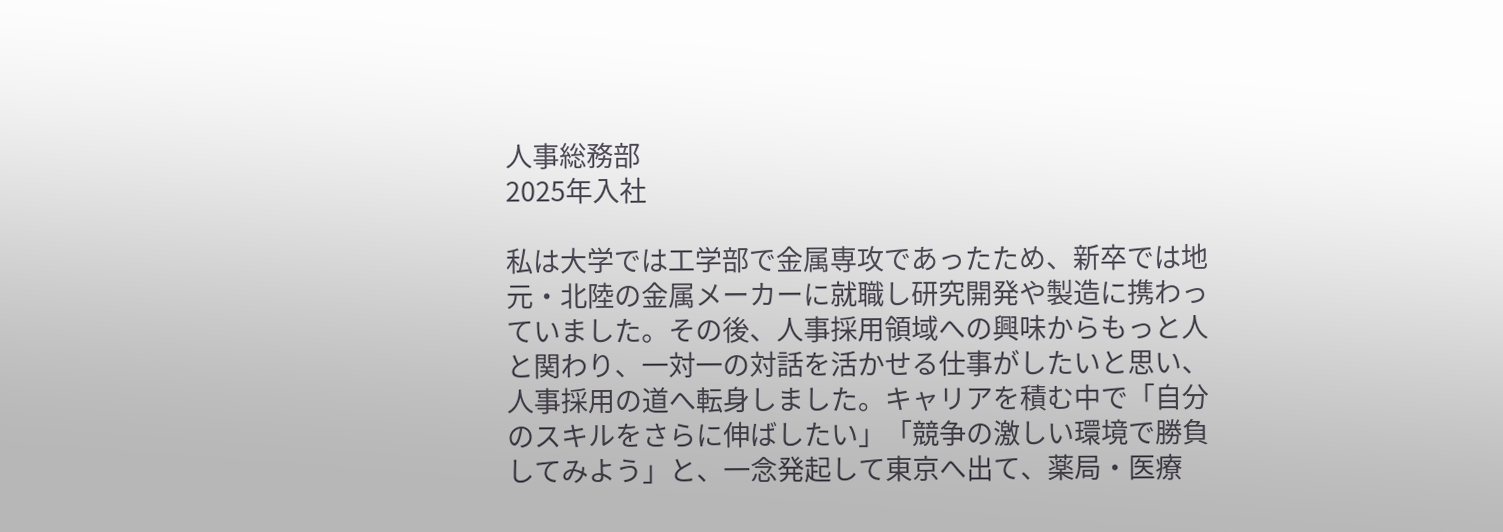人事総務部
2025年入社

私は大学では工学部で金属専攻であったため、新卒では地元・北陸の金属メーカーに就職し研究開発や製造に携わっていました。その後、人事採用領域への興味からもっと人と関わり、一対一の対話を活かせる仕事がしたいと思い、人事採用の道へ転身しました。キャリアを積む中で「自分のスキルをさらに伸ばしたい」「競争の激しい環境で勝負してみよう」と、一念発起して東京へ出て、薬局・医療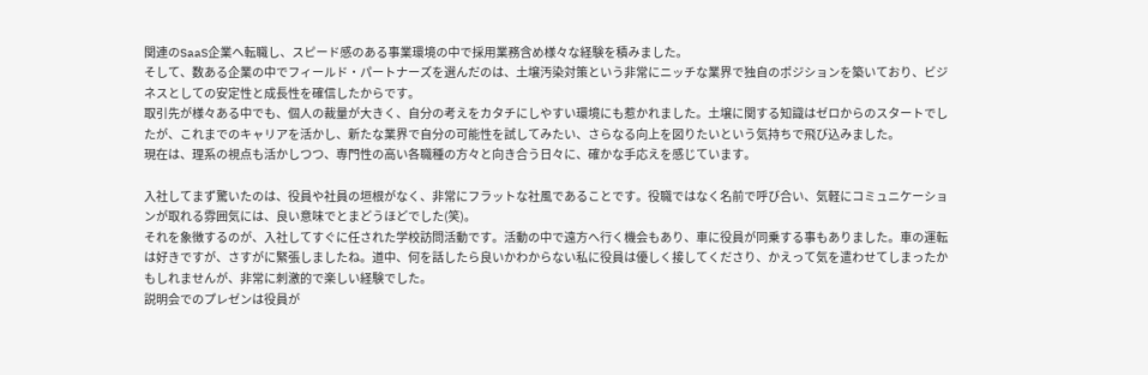関連のSaaS企業へ転職し、スピード感のある事業環境の中で採用業務含め様々な経験を積みました。
そして、数ある企業の中でフィールド・パートナーズを選んだのは、土壌汚染対策という非常にニッチな業界で独自のポジションを築いており、ビジネスとしての安定性と成長性を確信したからです。
取引先が様々ある中でも、個人の裁量が大きく、自分の考えをカタチにしやすい環境にも惹かれました。土壌に関する知識はゼロからのスタートでしたが、これまでのキャリアを活かし、新たな業界で自分の可能性を試してみたい、さらなる向上を図りたいという気持ちで飛び込みました。
現在は、理系の視点も活かしつつ、専門性の高い各職種の方々と向き合う日々に、確かな手応えを感じています。

入社してまず驚いたのは、役員や社員の垣根がなく、非常にフラットな社風であることです。役職ではなく名前で呼び合い、気軽にコミュニケーションが取れる雰囲気には、良い意味でとまどうほどでした(笑)。
それを象徴するのが、入社してすぐに任された学校訪問活動です。活動の中で遠方へ行く機会もあり、車に役員が同乗する事もありました。車の運転は好きですが、さすがに緊張しましたね。道中、何を話したら良いかわからない私に役員は優しく接してくださり、かえって気を遣わせてしまったかもしれませんが、非常に刺激的で楽しい経験でした。
説明会でのプレゼンは役員が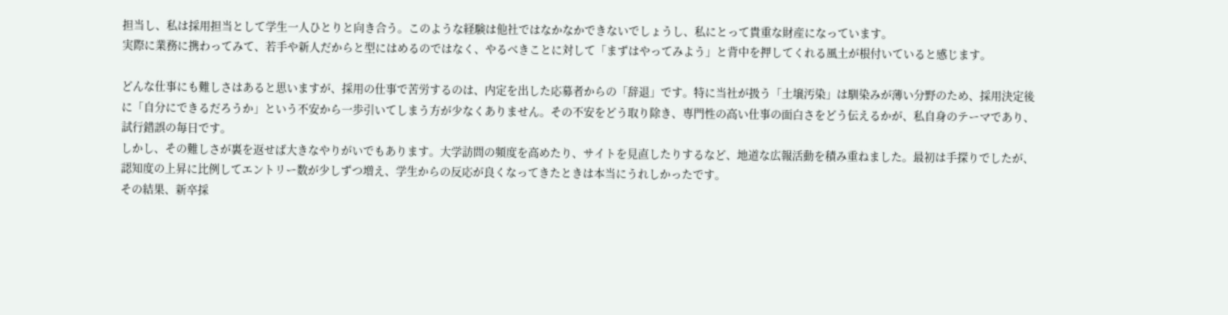担当し、私は採用担当として学生一人ひとりと向き合う。このような経験は他社ではなかなかできないでしょうし、私にとって貴重な財産になっています。
実際に業務に携わってみて、若手や新人だからと型にはめるのではなく、やるべきことに対して「まずはやってみよう」と背中を押してくれる風土が根付いていると感じます。

どんな仕事にも難しさはあると思いますが、採用の仕事で苦労するのは、内定を出した応募者からの「辞退」です。特に当社が扱う「土壌汚染」は馴染みが薄い分野のため、採用決定後に「自分にできるだろうか」という不安から一歩引いてしまう方が少なくありません。その不安をどう取り除き、専門性の高い仕事の面白さをどう伝えるかが、私自身のテーマであり、試行錯誤の毎日です。
しかし、その難しさが裏を返せば大きなやりがいでもあります。大学訪問の頻度を高めたり、サイトを見直したりするなど、地道な広報活動を積み重ねました。最初は手探りでしたが、認知度の上昇に比例してエントリー数が少しずつ増え、学生からの反応が良くなってきたときは本当にうれしかったです。
その結果、新卒採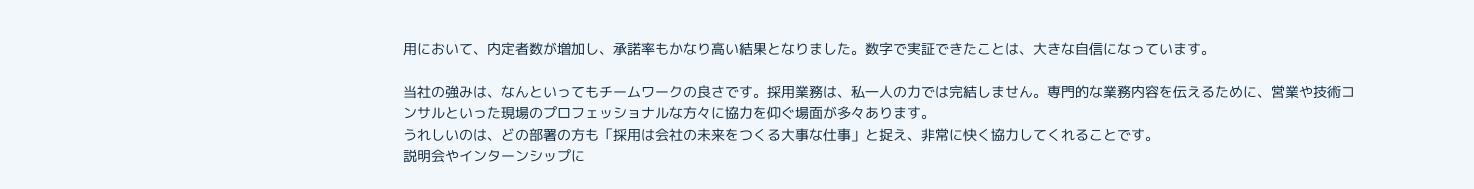用において、内定者数が増加し、承諾率もかなり高い結果となりました。数字で実証できたことは、大きな自信になっています。

当社の強みは、なんといってもチームワークの良さです。採用業務は、私一人の力では完結しません。専門的な業務内容を伝えるために、営業や技術コンサルといった現場のプロフェッショナルな方々に協力を仰ぐ場面が多々あります。
うれしいのは、どの部署の方も「採用は会社の未来をつくる大事な仕事」と捉え、非常に快く協力してくれることです。
説明会やインターンシップに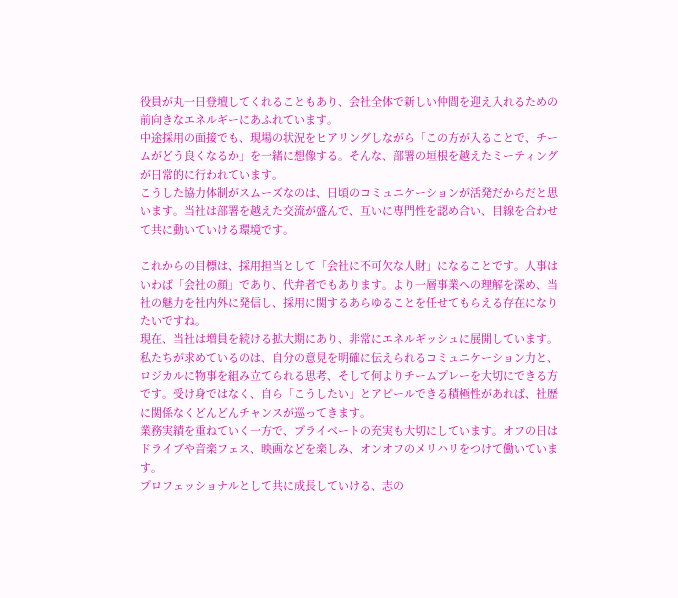役員が丸一日登壇してくれることもあり、会社全体で新しい仲間を迎え入れるための前向きなエネルギーにあふれています。
中途採用の面接でも、現場の状況をヒアリングしながら「この方が入ることで、チームがどう良くなるか」を一緒に想像する。そんな、部署の垣根を越えたミーティングが日常的に行われています。
こうした協力体制がスムーズなのは、日頃のコミュニケーションが活発だからだと思います。当社は部署を越えた交流が盛んで、互いに専門性を認め合い、目線を合わせて共に動いていける環境です。

これからの目標は、採用担当として「会社に不可欠な人財」になることです。人事はいわば「会社の顔」であり、代弁者でもあります。より一層事業への理解を深め、当社の魅力を社内外に発信し、採用に関するあらゆることを任せてもらえる存在になりたいですね。
現在、当社は増員を続ける拡大期にあり、非常にエネルギッシュに展開しています。私たちが求めているのは、自分の意見を明確に伝えられるコミュニケーション力と、ロジカルに物事を組み立てられる思考、そして何よりチームプレーを大切にできる方です。受け身ではなく、自ら「こうしたい」とアピールできる積極性があれば、社歴に関係なくどんどんチャンスが巡ってきます。
業務実績を重ねていく一方で、プライベートの充実も大切にしています。オフの日はドライブや音楽フェス、映画などを楽しみ、オンオフのメリハリをつけて働いています。
プロフェッショナルとして共に成長していける、志の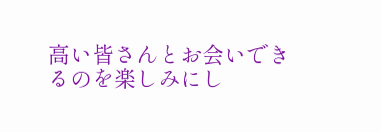高い皆さんとお会いできるのを楽しみにし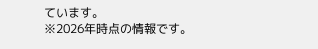ています。
※2026年時点の情報です。